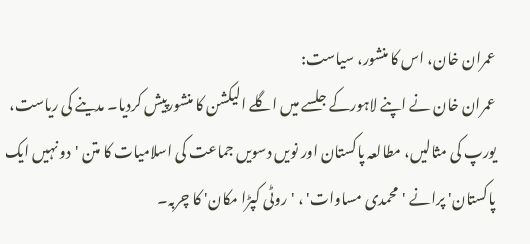عمران خان، اس کا منشور، سیاست:
عمران خان نے اپنے لاہورکے جلسے میں اگلے الیکشن کا منشورپیش کردیا۔ مدینے کی ریاست، یورپ کی مثالیں، مطالعہ پاکستان اور نویں دسویں جماعت کی اسلامیات کا متن 'دو نہیں ایک پاکستان' پرانے 'محمدی مساوات' ، 'روٹی کپڑا مکان' کا چربہ۔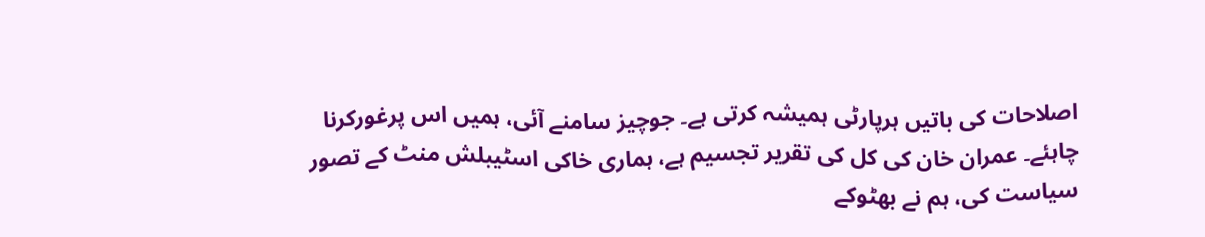اصلاحات کی باتیں ہرپارٹی ہمیشہ کرتی ہے۔ جوچیز سامنے آئی، ہمیں اس پرغورکرنا چاہئے۔ عمران خان کی کل کی تقریر تجسیم ہے، ہماری خاکی اسٹیبلش منٹ کے تصور سیاست کی، ہم نے بھٹوکے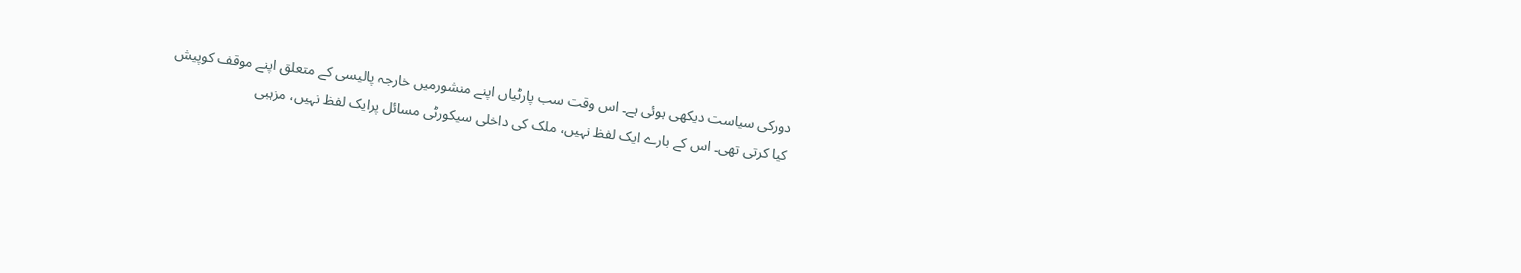دورکی سیاست دیکھی ہوئی ہے۔ اس وقت سب پارٹیاں اپنے منشورمیں خارجہ پالیسی کے متعلق اپنے موقف کوپیش کیا کرتی تھی۔ اس کے بارے ایک لفظ نہیں، ملک کی داخلی سیکورٹی مسائل پرایک لفظ نہیں، مزہبی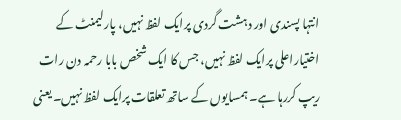انتہا پسندی اور دہشت گردی پرایک لفظ نہیں، پارلیمنٹ کے اختیاراعلی پرایک لفظ نہیں، جس کا ایک شخص بابا رحمہ دن رات ریپ کررہا ہے۔ ہمسایوں کے ساتھ تعلقات پرایک لفظ نہیں۔ یعنی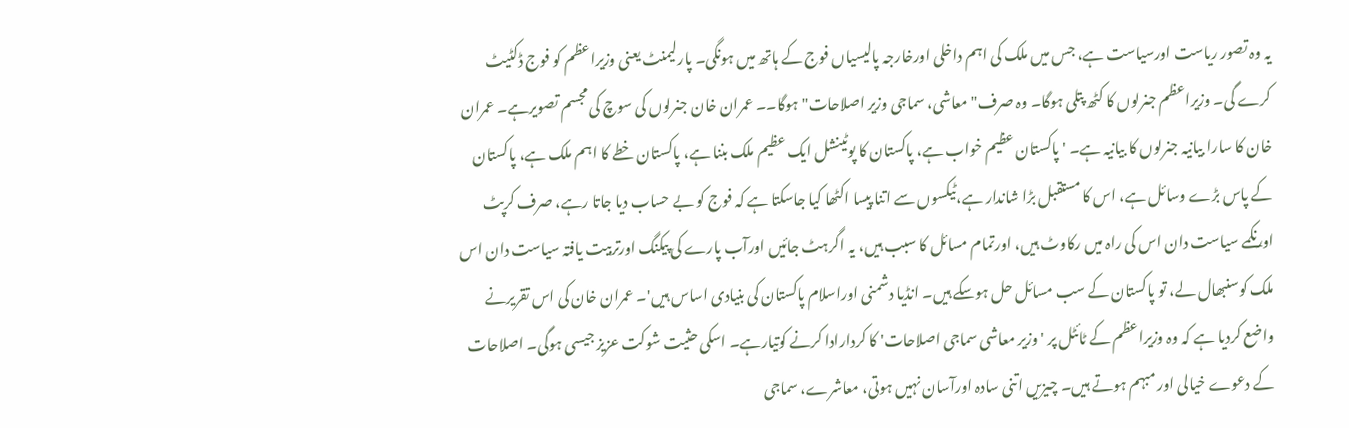یہ وہ تصور ریاست اورسیاست ہے، جس میں ملک کی اہم داخلی اورخارجہ پالیسیاں فوج کے ہاتھ میں ہونگی۔ پارلیمنٹ یعنی وزیراعظم کو فوج ڈکٹیٹ کرے گی۔ وزیراعظم جنرلوں کا کٹھ پتلی ہوگا۔ وہ صرف" معاشی، سماجی وزیر اصلاحات" ہوگا۔۔ عمران خان جنرلوں کی سوچ کی مجسم تصویرہے۔ عمران خان کا سارا بیانیہ جنرلوں کا بیانیہ ہے۔ ' پاکستان عظیم خواب ہے، پاکستان کا پوٹینشل ایک عظیم ملک بننا ہے، پاکستان خطے کا اہم ملک ہے، پاکستان کے پاس بڑے وسائل ہے، اس کا مستقبل بڑا شاندار ہے،ٹیکسوں سے اتنا پیسا اکٹھا کیا جاسکتا ہے کہ فوج کو بے حساب دیا جاتا رہے، صرف کرپٹ اورنکمے سیاست دان اس کی راہ میں رکاوٹ ہیں، اورتمام مسائل کا سبب ہیں، یہ اگرہٹ جائیں اورآب پارے کی پیکنگ اورتربیت یافتہ سیاست دان اس ملک کوسنبھال لے، تو پاکستان کے سب مسائل حل ہوسکے ہیں۔ انڈیا دشمنی اوراسلام پاکستان کی بنیادی اساس ہیں'۔ عمران خان کی اس تقریرنے واضع کردیا ہے کہ وہ وزیراعظم کے ٹائٹل پر 'وزیر معاشی سماجی اصلاحات' کا کردارادا کرنے کوتیارہے۔ اسکی حثیت شوکت عزیز جیسی ہوگی۔ اصلاحات کے دعوے خیالی اور مبہم ہوتے ہیں۔ چیزیں اتنی سادہ اورآسان نہیں ہوتی، معاشرے، سماجی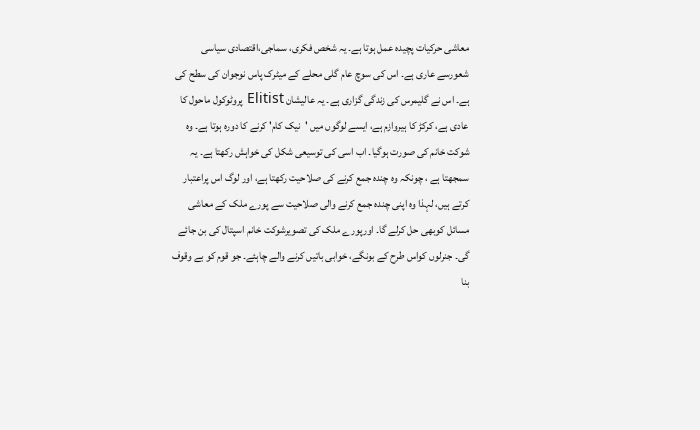معاشی حرکیات پچیدہ عمل ہوتا ہے۔ یہ شخص فکری، سماجی،اقتصادی سیاسی شعورسے عاری ہے۔ اس کی سوچ عام گلی محلے کے میٹرک پاس نوجوان کی سطح کی ہے۔ اس نے گلیمرس کی زندگی گزاری ہے۔ یہ عالیشان Elitist پروٹوکول ماحول کا عادی ہے، کرکڑ کا ہیروازم ہے، ایسے لوگوں میں 'نیک کام' کرنے کا دورہ ہوتا ہے۔ وہ شوکت خانم کی صورت ہوگیا۔ اب اسی کی توسیعی شکل کی خواہش رکھتا ہے۔ یہ سمجھتا ہے ، چونکہ وہ چندہ جمع کرنے کی صلاحیت رکھتا ہے، اور لوگ اس پراعتبار کرتے ہیں، لہذا وہ اپنی چندہ جمع کرنے والی صلاحیت سے پورے ملک کے معاشی مسائل کوبھی حل کرلے گا۔ اورپورے ملک کی تصویرشوکت خانم اسپتال کی بن جائے گی۔ جنرلوں کواس طرح کے بونگے، خوابی باتیں کرنے والے چاہئے۔ جو قوم کو بے وقوف بنا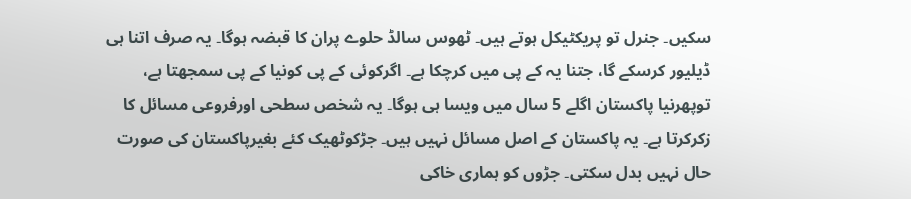سکیں۔ جنرل تو پریکٹیکل ہوتے ہیں۔ ٹھوس سالڈ حلوے پران کا قبضہ ہوگا۔ یہ صرف اتنا ہی ڈیلیور کرسکے گا، جتنا یہ کے پی میں کرچکا ہے۔ اگرکوئی کے پی کونیا کے پی سمجھتا ہے، توپھرنیا پاکستان اگلے 5 سال میں ویسا ہی ہوگا۔ یہ شخص سطحی اورفروعی مسائل کا زکرکرتا ہے۔ یہ پاکستان کے اصل مسائل نہیں ہیں۔ جڑکوٹھیک کئے بغیرپاکستان کی صورت حال نہیں بدل سکتی۔ جڑوں کو ہماری خاکی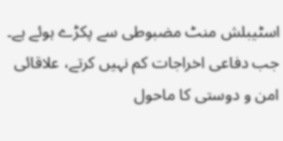اسٹیبلش منٹ مضبوطی سے پکڑے ہوئے ہے۔ جب دفاعی اخراجات کم نہیں کرتے، علاقائی امن و دوستی کا ماحول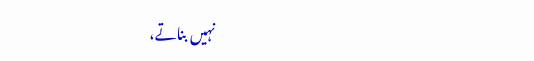نہیں بناتے،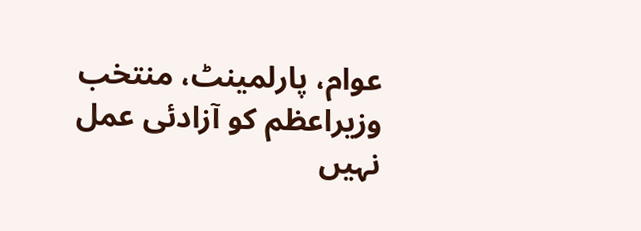عوام، پارلمینٹ، منتخب وزیراعظم کو آزادئی عمل نہیں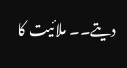دیتے۔۔ ملائیت کا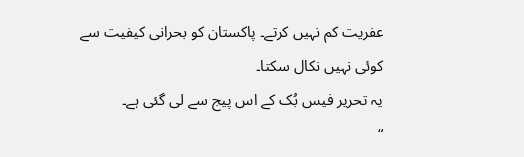عفریت کم نہیں کرتے۔ پاکستان کو بحرانی کیفیت سے کوئی نہیں نکال سکتا۔
یہ تحریر فیس بُک کے اس پیج سے لی گئی ہے۔
“